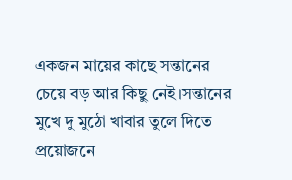একজন মায়ের কাছে সন্তানের চেয়ে বড় আর কিছু নেই।সন্তানের মুখে দু মুঠো খাবার তুলে দিতে প্রয়োজনে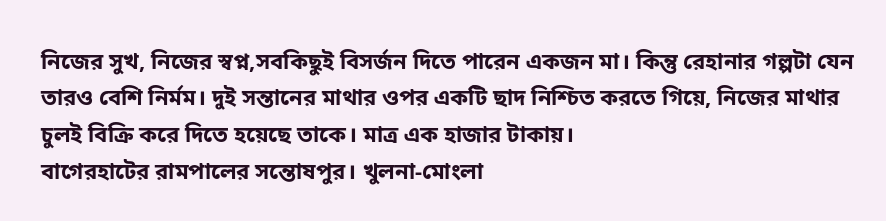নিজের সুখ, নিজের স্বপ্ন,সবকিছুই বিসর্জন দিতে পারেন একজন মা। কিন্তু রেহানার গল্পটা যেন তারও বেশি নির্মম। দুই সন্তানের মাথার ওপর একটি ছাদ নিশ্চিত করতে গিয়ে, নিজের মাথার চুলই বিক্রি করে দিতে হয়েছে তাকে। মাত্র এক হাজার টাকায়।
বাগেরহাটের রামপালের সন্তোষপুর। খুলনা-মোংলা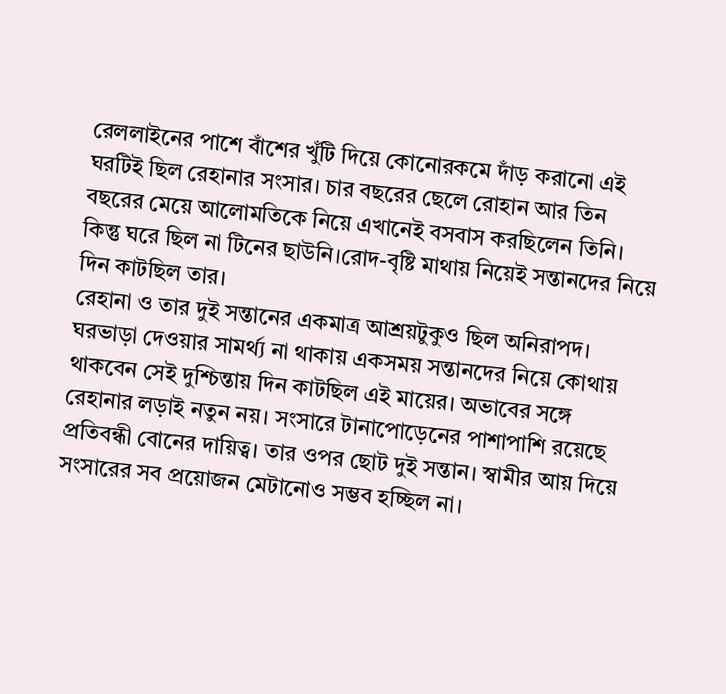রেললাইনের পাশে বাঁশের খুঁটি দিয়ে কোনোরকমে দাঁড় করানো এই ঘরটিই ছিল রেহানার সংসার। চার বছরের ছেলে রোহান আর তিন বছরের মেয়ে আলোমতিকে নিয়ে এখানেই বসবাস করছিলেন তিনি। কিন্তু ঘরে ছিল না টিনের ছাউনি।রোদ-বৃষ্টি মাথায় নিয়েই সন্তানদের নিয়ে দিন কাটছিল তার।
রেহানা ও তার দুই সন্তানের একমাত্র আশ্রয়টুকুও ছিল অনিরাপদ। ঘরভাড়া দেওয়ার সামর্থ্য না থাকায় একসময় সন্তানদের নিয়ে কোথায় থাকবেন সেই দুশ্চিন্তায় দিন কাটছিল এই মায়ের। অভাবের সঙ্গে রেহানার লড়াই নতুন নয়। সংসারে টানাপোড়েনের পাশাপাশি রয়েছে প্রতিবন্ধী বোনের দায়িত্ব। তার ওপর ছোট দুই সন্তান। স্বামীর আয় দিয়ে সংসারের সব প্রয়োজন মেটানোও সম্ভব হচ্ছিল না।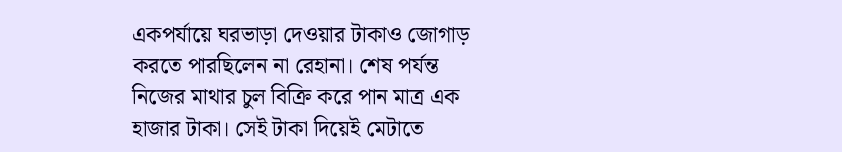একপর্যায়ে ঘরভাড়া দেওয়ার টাকাও জোগাড় করতে পারছিলেন না রেহানা। শেষ পর্যন্ত নিজের মাথার চুল বিক্রি করে পান মাত্র এক হাজার টাকা। সেই টাকা দিয়েই মেটাতে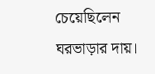চেয়েছিলেন ঘরভাড়ার দায়।